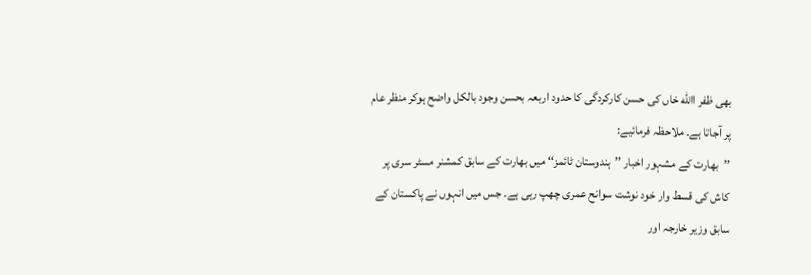بھی ظفر االله خاں کی حسن کارکردگی کا حدود اربعہ بحسن وجود بالکل واضح ہوکر منظر عام پر آجاتا ہے۔ ملاحظہ فرمائیے:
’’بھارت کے مشہور اخبار ’’ہندوستان ٹائمز‘‘ میں بھارت کے سابق کمشنر مسٹر سری پر کاش کی قسط وار خود نوشت سوانح عمری چھپ رہی ہے۔ جس میں انہوں نے پاکستان کے سابق وزیر خارجہ اور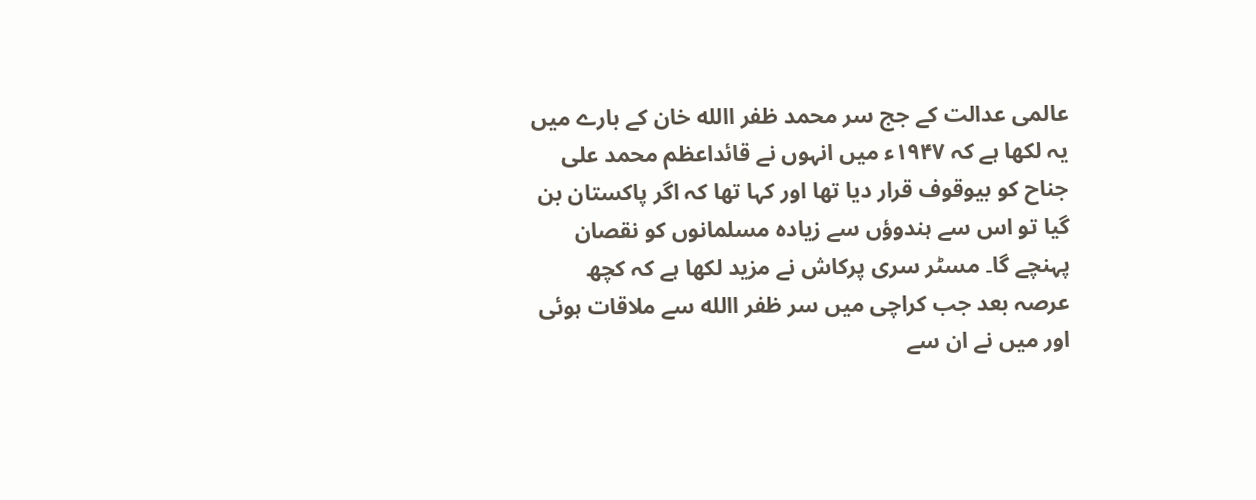عالمی عدالت کے جج سر محمد ظفر االله خان کے بارے میں یہ لکھا ہے کہ ۱۹۴۷ء میں انہوں نے قائداعظم محمد علی جناح کو بیوقوف قرار دیا تھا اور کہا تھا کہ اگر پاکستان بن گیا تو اس سے ہندوؤں سے زیادہ مسلمانوں کو نقصان پہنچے گا۔ مسٹر سری پرکاش نے مزید لکھا ہے کہ کچھ عرصہ بعد جب کراچی میں سر ظفر االله سے ملاقات ہوئی اور میں نے ان سے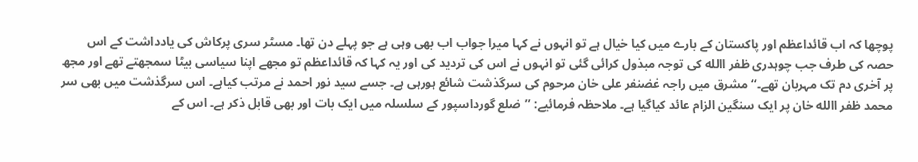پوچھا کہ اب قائداعظم اور پاکستان کے بارے میں کیا خیال ہے تو انہوں نے کہا میرا جواب اب بھی وہی ہے جو پہلے دن تھا۔ مسٹر سری پرکاش کی یادداشت کے اس حصہ کی طرف جب چوہدری ظفر االله کی توجہ مبذول کرائی گئی تو انہوں نے اس کی تردید کی اور یہ کہا کہ قائداعظم تو مجھے اپنا سیاسی بیٹا سمجھتے تھے اور مجھ پر آخری دم تک مہربان تھے۔‘‘ مشرق میں راجہ غضنفر علی خان مرحوم کی سرگذشت شائع ہورہی ہے۔ جسے سید نور احمد نے مرتب کیاہے۔ اس سرگذشت میں بھی سر محمد ظفر االله خان پر ایک سنگین الزام عائد کیاگیا ہے۔ ملاحظہ فرمائیے: ’’ضلع گورداسپور کے سلسلہ میں ایک بات اور بھی قابل ذکر ہے۔ اس کے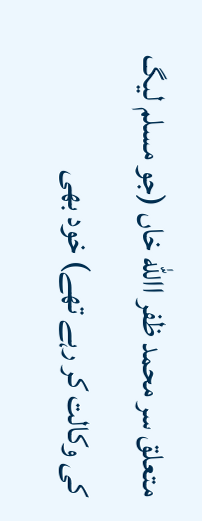متعلق سر محمد ظفر االله خاں (جو مسلم لیگ کی وکالت کر رہے تھے) خود بھی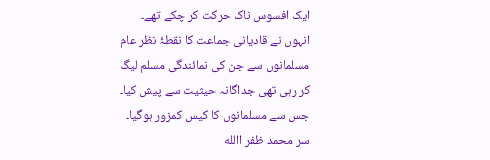ایک افسوس ناک حرکت کر چکے تھے۔ انہوں نے قادیانی جماعت کا نقطۂ نظر عام مسلمانوں سے جن کی نمائندگی مسلم لیگ کر رہی تھی جداگانہ حیثیت سے پیش کیا۔ جس سے مسلمانوں کا کیس کمزور ہوگیا۔ سر محمد ظفر االله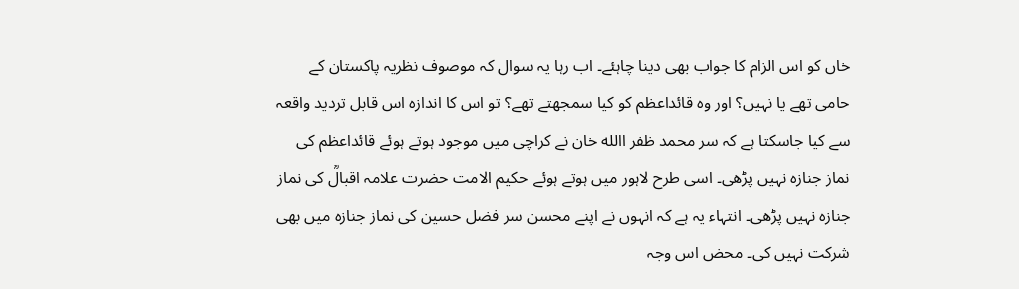خاں کو اس الزام کا جواب بھی دینا چاہئے۔ اب رہا یہ سوال کہ موصوف نظریہ پاکستان کے حامی تھے یا نہیں؟ اور وہ قائداعظم کو کیا سمجھتے تھے؟ تو اس کا اندازہ اس قابل تردید واقعہ سے کیا جاسکتا ہے کہ سر محمد ظفر االله خان نے کراچی میں موجود ہوتے ہوئے قائداعظم کی نماز جنازہ نہیں پڑھی۔ اسی طرح لاہور میں ہوتے ہوئے حکیم الامت حضرت علامہ اقبالؒ کی نماز جنازہ نہیں پڑھی۔ انتہاء یہ ہے کہ انہوں نے اپنے محسن سر فضل حسین کی نماز جنازہ میں بھی شرکت نہیں کی۔ محض اس وجہ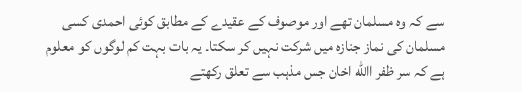سے کہ وہ مسلمان تھے اور موصوف کے عقیدے کے مطابق کوئی احمدی کسی مسلمان کی نماز جنازہ میں شرکت نہیں کر سکتا۔ یہ بات بہت کم لوگوں کو معلوم ہے کہ سر ظفر االله اخان جس مذہب سے تعلق رکھتے